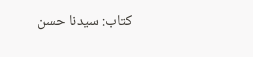کتاب: سیدنا حسن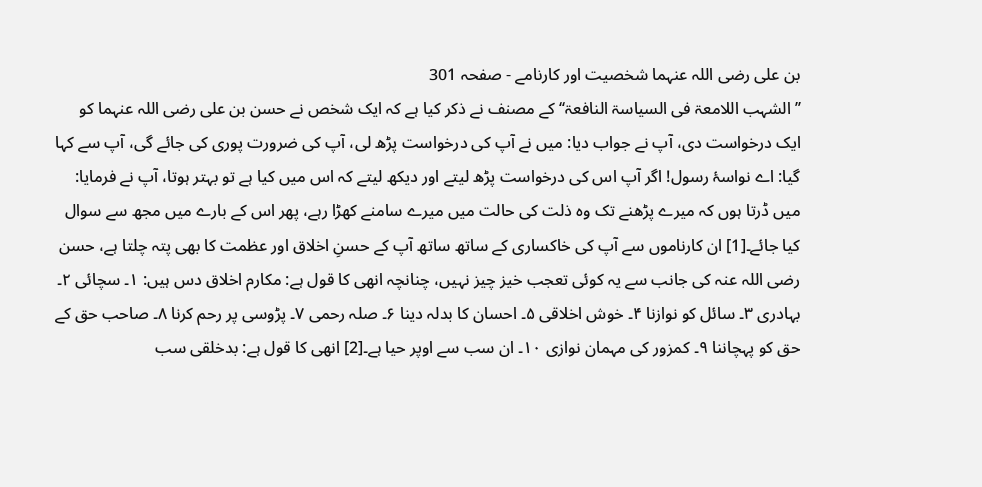بن علی رضی اللہ عنہما شخصیت اور کارنامے - صفحہ 301
’’الشہب اللامعۃ فی السیاسۃ النافعۃ‘‘ کے مصنف نے ذکر کیا ہے کہ ایک شخص نے حسن بن علی رضی اللہ عنہما کو ایک درخواست دی، آپ نے جواب دیا: میں نے آپ کی درخواست پڑھ لی، آپ کی ضرورت پوری کی جائے گی، آپ سے کہا گیا: اے نواسۂ رسول! اگر آپ اس کی درخواست پڑھ لیتے اور دیکھ لیتے کہ اس میں کیا ہے تو بہتر ہوتا، آپ نے فرمایا: میں ڈرتا ہوں کہ میرے پڑھنے تک وہ ذلت کی حالت میں میرے سامنے کھڑا رہے، پھر اس کے بارے میں مجھ سے سوال کیا جائے۔[1] ان کارناموں سے آپ کی خاکساری کے ساتھ ساتھ آپ کے حسنِ اخلاق اور عظمت کا بھی پتہ چلتا ہے، حسن رضی اللہ عنہ کی جانب سے یہ کوئی تعجب خیز چیز نہیں، چنانچہ انھی کا قول ہے: مکارم اخلاق دس ہیں: ۱۔ سچائی ۲۔ بہادری ۳۔ سائل کو نوازنا ۴۔ خوش اخلاقی ۵۔ احسان کا بدلہ دینا ۶۔ صلہ رحمی ۷۔ پڑوسی پر رحم کرنا ۸۔ صاحب حق کے حق کو پہچاننا ۹۔ کمزور کی مہمان نوازی ۱۰۔ ان سب سے اوپر حیا ہے۔[2] انھی کا قول ہے: بدخلقی سب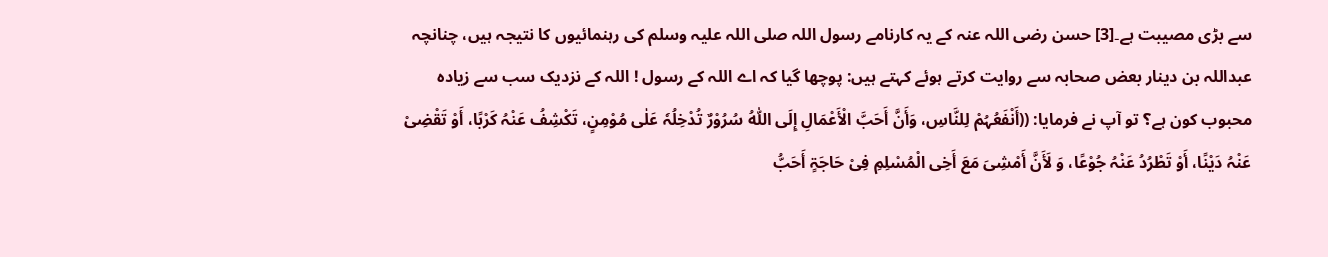سے بڑی مصیبت ہے۔[3] حسن رضی اللہ عنہ کے یہ کارنامے رسول اللہ صلی اللہ علیہ وسلم کی رہنمائیوں کا نتیجہ ہیں، چنانچہ عبداللہ بن دینار بعض صحابہ سے روایت کرتے ہوئے کہتے ہیں: پوچھا گیا کہ اے اللہ کے رسول ! اللہ کے نزدیک سب سے زیادہ محبوب کون ہے؟ تو آپ نے فرمایا: ((أَنْفَعُہُمْ لِلنَّاسِ، وَأَنَّ أَحَبَّ الْأَعْمَالِ إِلَی اللّٰہُ سُرُوْرٌ تُدْخِلُہٗ عَلٰی مُوْمِنٍ، تَکْشِفُ عَنْہُ کَرْبًا، أَوْ تَقْضِیْ عَنْہُ دَیْنًا، أَوْ تَطْرُدُ عَنْہُ جُوْعًا، وَ لَأَنَّ أَمْشِیَ مَعَ أَخِی الْمُسْلِمِ فِیْ حَاجَۃٍ أَحَبُّ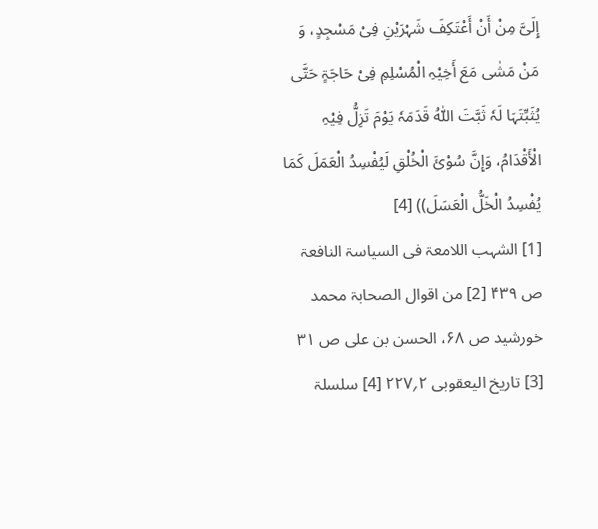إِلَیَّ مِنْ أَنْ أَعْتَکِفَ شَہْرَیْنِ فِیْ مَسْجِدٍ، وَ مَنْ مَشٰی مَعَ أَخِیْہِ الْمُسْلِمِ فِیْ حَاجَۃٍ حَتَّی یُثَبِّتَہَا لَہٗ ثَبَّتَ اللّٰہُ قَدَمَہٗ یَوْمَ تَزِلُّ فِیْہِ الْأَقْدَامُ، وَإِنَّ سُوْئَ الْخُلْقِ لَیُفْسِدُ الْعَمَلَ کَمَا یُفْسِدُ الْخَلُّ الْعَسَلَ)) [4]
[1] الشہب اللامعۃ فی السیاسۃ النافعۃ ص ۴۳۹ [2] من اقوال الصحابۃ محمد خورشید ص ۶۸، الحسن بن علی ص ۳۱ [3] تاریخ الیعقوبی ۲؍۲۲۷ [4] سلسلۃ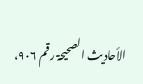الأحادیث الصحیحۃ رقم ۹۰۶،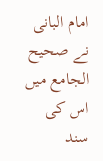امام البانی نے صحیح الجامع میں اس کی سند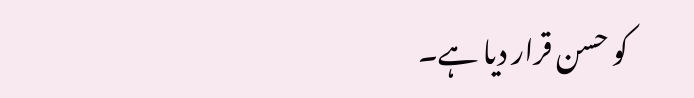کو حسن قرار دیا ہے۔